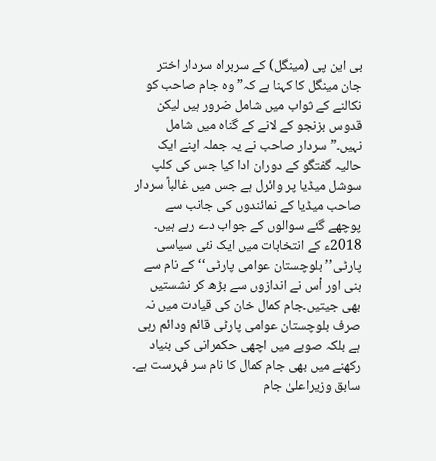بی این پی (مینگل) کے سربراہ سردار اختر جان مینگل کا کہنا ہے کہ” وہ جام صاحب کو نکالنے کے ثواب میں شامل ضرور ہیں لیکن قدوس بزنجو کے لانے کے گناہ میں شامل نہیں۔” سردار صاحب نے یہ جملہ اپنے ایک حالیہ گفتگو کے دوران ادا کیا جس کی کلپ سوشل میڈیا پر وائرل ہے جس میں غالباً سردار صاحب میڈیا کے نمائندوں کی جانب سے پوچھے گئے سوالوں کے جواب دے رہے ہیں۔
2018ء کے انتخابات میں ایک نئی سیاسی پارٹی’’ بلوچستان عوامی پارٹی‘‘ کے نام سے بنی اور اْس نے اندازوں سے بڑھ کر نشستیں بھی جیتیں۔جام کمال خان کی قیادت میں نہ صرف بلوچستان عوامی پارٹی قائم ودائم رہی ہے بلکہ صوبے میں اچھی حکمرانی کی بنیاد رکھنے میں بھی جام کمال کا نام سر فہرست ہے۔ سابق وزیراعلیٰ جام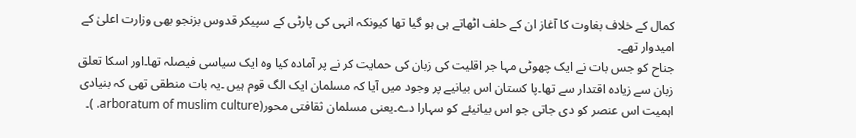کمال کے خلاف بغاوت کا آغاز ان کے حلف اٹھاتے ہی ہو گیا تھا کیونکہ انہی کی پارٹی کے سپیکر قدوس بزنجو بھی وزارت اعلیٰ کے امیدوار تھے۔
جناح کو جس بات نے ایک چھوٹی مہا جر اقلیت کی زبان کی حمایت کر نے پر آمادہ کیا وہ ایک سیاسی فیصلہ تھا۔اور اسکا تعلق زبان سے زیادہ اقتدار سے تھا۔پا کستان اس بیانیے پر وجود میں آیا کہ مسلمان ایک الگ قوم ہیں ۔یہ بات منطقی تھی کہ بنیادی اہمیت اس عنصر کو دی جاتی جو اس بیانیئے کو سہارا دے۔یعنی مسلمان ثقافتی محور(arboratum of muslim culture. )۔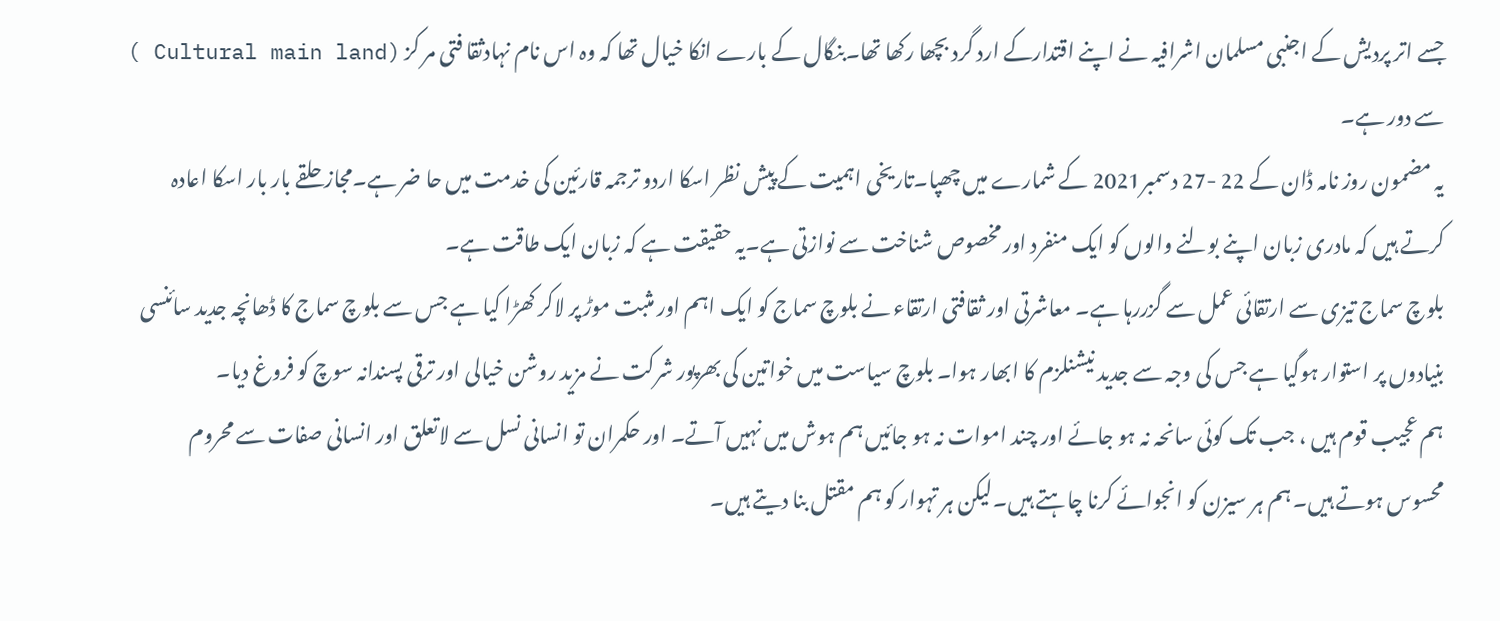جسے اتر پردیش کے اجنبی مسلمان اشرافیہ نے اپنے اقتدارکے ارد گرد بچھا رکھا تھا۔بنگال کے بارے انکا خیال تھا کہ وہ اس نام نہادثقا فتی مر کز (Cultural main land ) سے دور ہے۔
یہ مضمون روز نامہ ڈان کے 22 -27 دسمبر2021 کے شمارے میں چھپا۔تاریخی اہمیت کے پیش نظر اسکا اردو ترجمہ قارئین کی خدمت میں حا ضر ہے۔مجاز حلقے بار بار اسکا اعادہ کرتے ہیں کہ مادری زبان اپنے بولنے والوں کو ایک منفرد اور مخصوص شناخت سے نوازتی ہے۔یہ حقیقت ہے کہ زبان ایک طاقت ہے۔
بلوچ سماج تیزی سے ارتقائی عمل سے گزررہا ہے۔ معاشرتی اور ثقافتی ارتقاء نے بلوچ سماج کو ایک اہم اور مثبت موڑ پر لاکر کھڑا کیا ہے جس سے بلوچ سماج کا ڈھانچہ جدید سائنسی بنیادوں پر استوار ہوگیا ہے جس کی وجہ سے جدید نیشنلزم کا ابھار ہوا۔ بلوچ سیاست میں خواتین کی بھرپور شرکت نے مزید روشن خیالی اور ترقی پسندانہ سوچ کو فروغ دیا۔
ہم عجیب قوم ہیں ، جب تک کوئی سانحہ نہ ہو جائے اور چند اموات نہ ہو جائیں ہم ہوش میں نہیں آتے۔ اور حکمران تو انسانی نسل سے لاتعلق اور انسانی صفات سے محروم محسوس ہوتے ہیں۔ ہم ہر سیزن کو انجوائے کرنا چاہتے ہیں۔لیکن ہر تہوار کو ہم مقتل بنا دیتے ہیں۔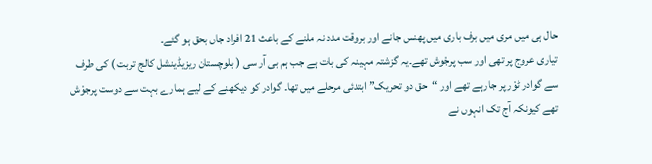حال ہی میں مری میں برف باری میں پھنس جانے اور بروقت مدد نہ ملنے کے باعث 21 افراد جاں بحق ہو گئے۔
تیاری عروج پر تھی اور سب پرجْوش تھے۔یہ گزشتہ مہینہ کی بات ہے جب ہم بی آر سی ( بلوچستان ریزیڈینشل کالج تربت ) کی طرف سے گوادر ٹوْر پر جارہے تھے اور “حق دو تحریک” ابتدئی مرحلے میں تھا۔ گوادر کو دیکھنے کے لیے ہمارے بہت سے دوست پرجوْش تھے کیونکہ آج تک انہوں نے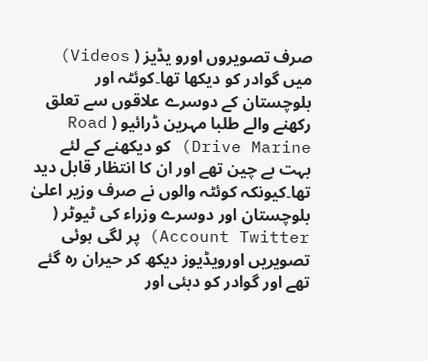صرف تصویروں اورو یڈیز ( Videos) میں گوادر کو دیکھا تھا۔کوئٹہ اور بلوچستان کے دوسرے علاقوں سے تعلق رکھنے والے طلبا مہرین ڈرائیو ( Road Drive Marine) کو دیکھنے کے لئے بہت بے چین تھے اور ان کا انتظار قابل دید تھا۔کیونکہ کوئٹہ والوں نے صرف وزیر اعلیٰ بلوچستان اور دوسرے وزراء کی ٹیوٹر ( Account Twitter) پر لگی ہوئی تصویریں اورویڈیوز دیکھ کر حیران رہ گئے تھے اور گوادر کو دبئی اور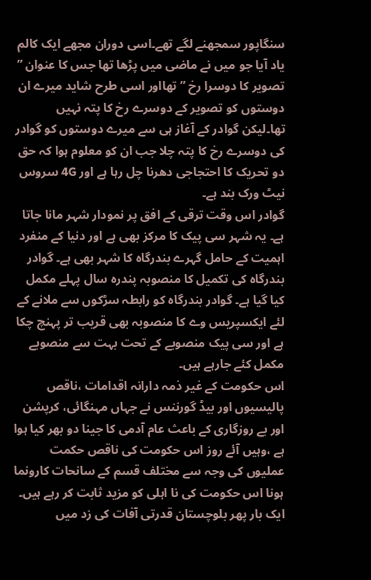سنگاپور سمجھنے لگے تھے۔اسی دوران مجھے ایک کالم یاد آیا جو میں نے ماضی میں پڑھا تھا جس کا عنوان ” تصویر کا دوسرا رخ ” تھااور اسی طرح شاید میرے ان دوستوں کو تصویر کے دوسرے رخ کا پتہ نہیں تھا۔لیکن گوادر کے آغاز ہی سے میرے دوستوں کو گوادر کی دوسرے رخ کا پتہ چلا جب ان کو معلوم ہوا کہ حق دو تحریک کا احتجاجی دھرنا چل رہا ہے اور 4G سروس نیٹ ورک بند ہے۔
گوادر اس وقت ترقی کے افق پر نمودار شہر مانا جاتا ہے۔ یہ شہر سی پیک کا مرکز بھی ہے اور دنیا کے منفرد اہمیت کے حامل گہرے بندرگاہ کا شہر بھی ہے۔ گوادر بندرگاہ کی تکمیل کا منصوبہ پندرہ سال پہلے مکمل کیا گیا ہے۔ گوادر بندرگاہ کو رابطہ سڑکوں سے ملانے کے لئے ایکسپریس وے کا منصوبہ بھی قریب تر پہنچ چکا ہے اور سی پیک منصوبے کے تحت بہت سے منصوبے مکمل کئے جارہے ہیں۔
اس حکومت کے غیر ذمہ دارانہ اقدامات ،ناقص پالیسیوں اور بیڈ گورننس نے جہاں مہنگائی، کرپشن اور بے روزگاری کے باعث عام آدمی کا جینا دو بھر کیا ہوا ہے ،وہیں آئے روز اس حکومت کی ناقص حکمت عملیوں کی وجہ سے مختلف قسم کے سانحات کارونما ہونا اس حکومت کی نا اہلی کو مزید ثابت کر رہے ہیں۔
ایک بار پھر بلوچستان قدرتی آفات کی زد میں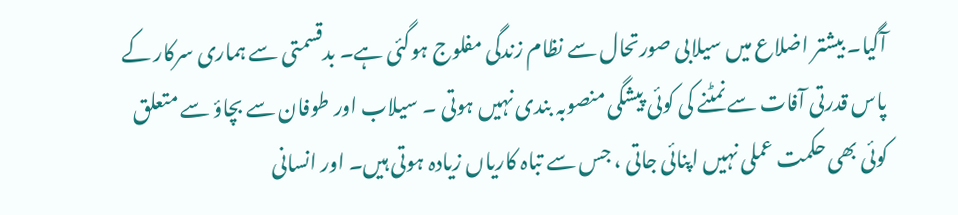آگیا۔ بیشتر اضلاع میں سیلابی صورتحال سے نظام زندگی مفلوج ہوگئی ہے۔ بدقسمتی سے ہماری سرکار کے پاس قدرتی آفات سے نمٹنے کی کوئی پیشگی منصوبہ بندی نہیں ہوتی ۔ سیلاب اور طوفان سے بچاؤ سے متعلق کوئی بھی حکمت عملی نہیں اپنائی جاتی ، جس سے تباہ کاریاں زیادہ ہوتی ہیں۔ اور انسانی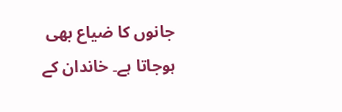جانوں کا ضیاع بھی ہوجاتا ہے۔ خاندان کے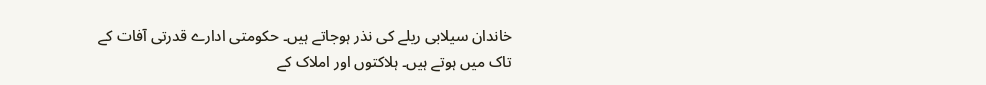خاندان سیلابی ریلے کی نذر ہوجاتے ہیں۔ حکومتی ادارے قدرتی آفات کے تاک میں ہوتے ہیں۔ ہلاکتوں اور املاک کے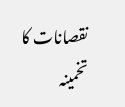نقصانات کا تخمینہ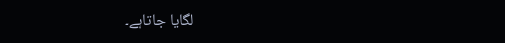لگایا جاتاہے۔